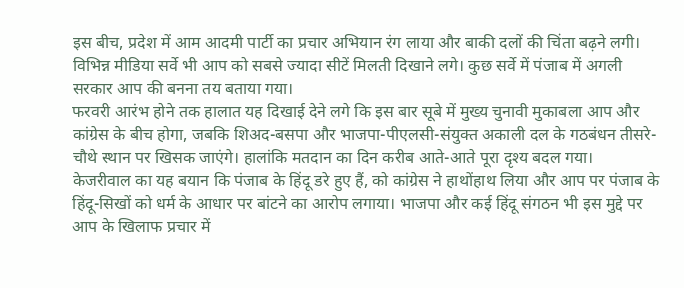इस बीच, प्रदेश में आम आदमी पार्टी का प्रचार अभियान रंग लाया और बाकी दलों की चिंता बढ़ने लगी। विभिन्न मीडिया सर्वे भी आप को सबसे ज्यादा सीटें मिलती दिखाने लगे। कुछ सर्वे में पंजाब में अगली सरकार आप की बनना तय बताया गया।
फरवरी आरंभ होने तक हालात यह दिखाई देने लगे कि इस बार सूबे में मुख्य चुनावी मुकाबला आप और कांग्रेस के बीच होगा, जबकि शिअद-बसपा और भाजपा-पीएलसी-संयुक्त अकाली दल के गठबंधन तीसरे-चौथे स्थान पर खिसक जाएंगे। हालांकि मतदान का दिन करीब आते-आते पूरा दृश्य बदल गया।
केजरीवाल का यह बयान कि पंजाब के हिंदू डरे हुए हैं, को कांग्रेस ने हाथोंहाथ लिया और आप पर पंजाब के हिंदू-सिखों को धर्म के आधार पर बांटने का आरोप लगाया। भाजपा और कई हिंदू संगठन भी इस मुद्दे पर आप के खिलाफ प्रचार में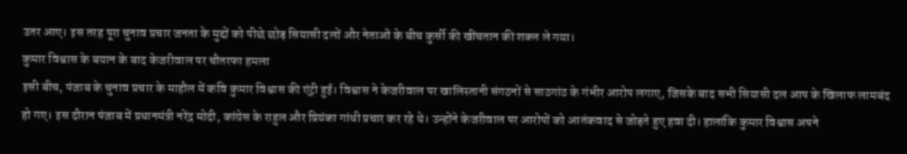उतर आए। इस तरह पूरा चुनाव प्रचार जनता के मुद्दों को पीछे छोड़ सियासी दलों और नेताओं के बीच कुर्सी की खींचतान की शक्ल ले गया।
कुमार विश्वास के बयान के बाद केजरीवाल पर चौतरफा हमला
इसी बीच, पंजाब के चुनाव प्रचार के माहौल में कवि कुमार विश्वास की एंट्री हुई। विश्वास ने केजरीवाल पर खालिस्तानी संगठनों से साठगांठ के गंभीर आरोप लगाए, जिसके बाद सभी सियासी दल आप के खिलाफ लामबंद हो गए। इस दौरान पंजाब में प्रधानमंत्री नरेंद्र मोदी, कांग्रेस के राहुल और प्रियंका गांधी प्रचार कर रहे थे। उन्होंने केजरीवाल पर आरोपों को आतंकवाद से जोड़ते हुए हवा दी। हालांकि कुमार विश्वास अपने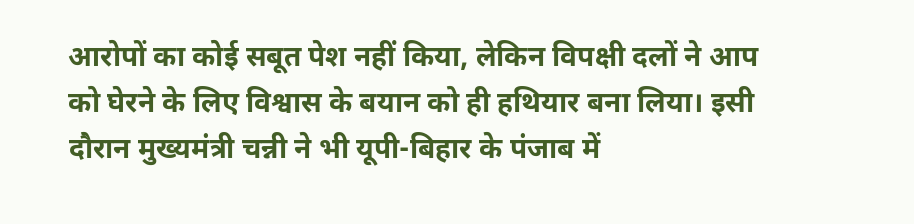आरोपों का कोई सबूत पेश नहीं किया, लेकिन विपक्षी दलों ने आप को घेरने के लिए विश्वास के बयान को ही हथियार बना लिया। इसी दौरान मुख्यमंत्री चन्नी ने भी यूपी-बिहार के पंजाब में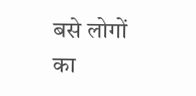बसे लोगों का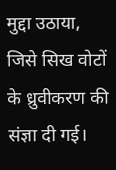मुद्दा उठाया, जिसे सिख वोटों के ध्रुवीकरण की संज्ञा दी गई।